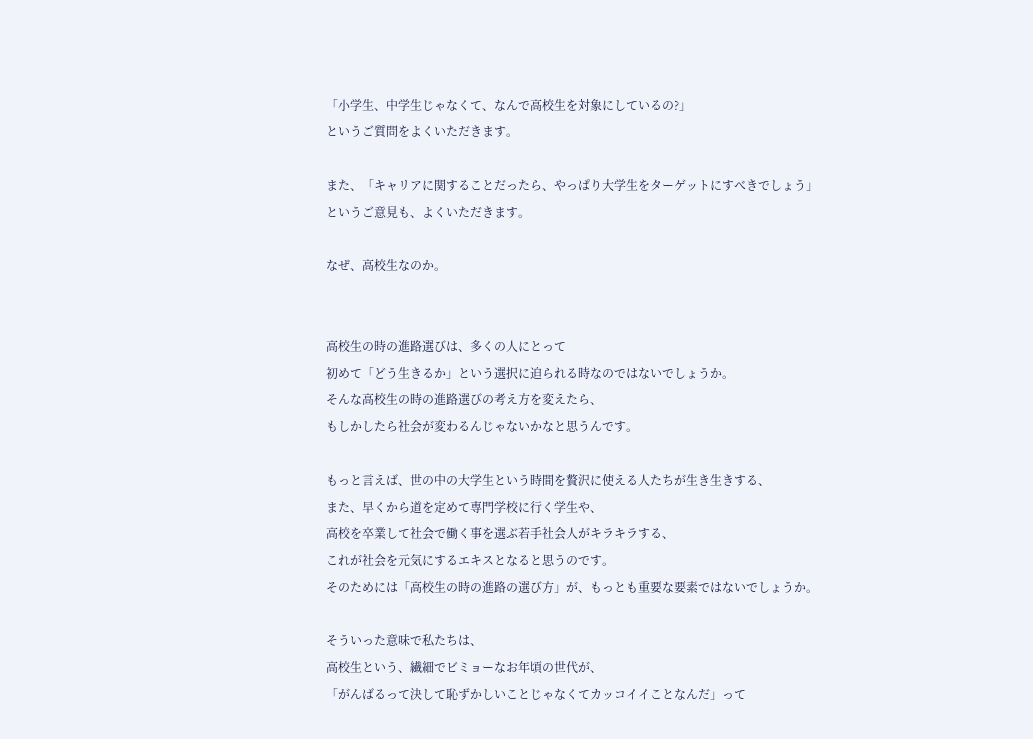「小学生、中学生じゃなくて、なんで高校生を対象にしているの?」
というご質問をよくいただきます。

また、「キャリアに関することだったら、やっぱり大学生をターゲットにすべきでしょう」
というご意見も、よくいただきます。

なぜ、高校生なのか。


高校生の時の進路選びは、多くの人にとって
初めて「どう生きるか」という選択に迫られる時なのではないでしょうか。
そんな高校生の時の進路選びの考え方を変えたら、
もしかしたら社会が変わるんじゃないかなと思うんです。

もっと言えば、世の中の大学生という時間を贅沢に使える人たちが生き生きする、
また、早くから道を定めて専門学校に行く学生や、
高校を卒業して社会で働く事を選ぶ若手社会人がキラキラする、
これが社会を元気にするエキスとなると思うのです。
そのためには「高校生の時の進路の選び方」が、もっとも重要な要素ではないでしょうか。

そういった意味で私たちは、
高校生という、繊細でビミョーなお年頃の世代が、
「がんばるって決して恥ずかしいことじゃなくてカッコイイことなんだ」って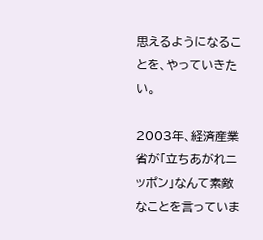思えるようになることを、やっていきたい。

2003年、経済産業省が「立ちあがれニッポン」なんて素敵なことを言っていま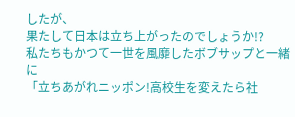したが、
果たして日本は立ち上がったのでしょうか!?
私たちもかつて一世を風靡したボブサップと一緒に
「立ちあがれニッポン!高校生を変えたら社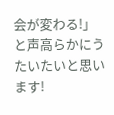会が変わる!」
と声高らかにうたいたいと思います!